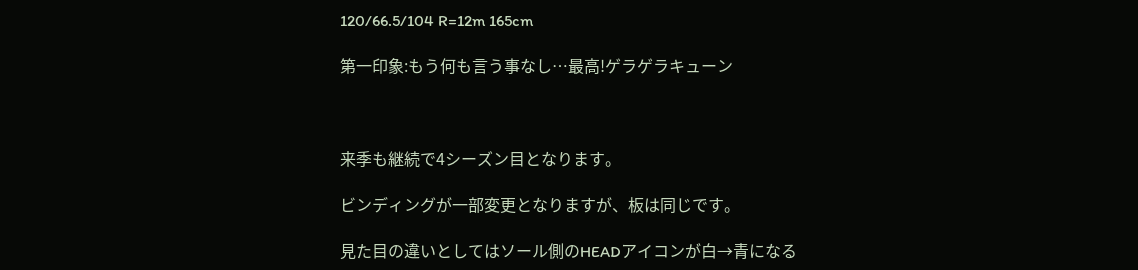120/66.5/104 R=12m 165cm

第一印象:もう何も言う事なし…最高!ゲラゲラキューン



来季も継続で4シーズン目となります。

ビンディングが一部変更となりますが、板は同じです。

見た目の違いとしてはソール側のHEADアイコンが白→青になる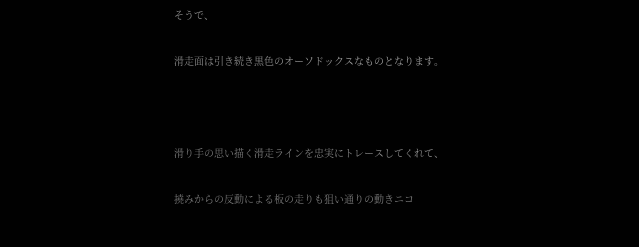そうで、

滑走面は引き続き黒色のオーソドックスなものとなります。



滑り手の思い描く滑走ラインを忠実にトレースしてくれて、

撓みからの反動による板の走りも狙い通りの動きニコ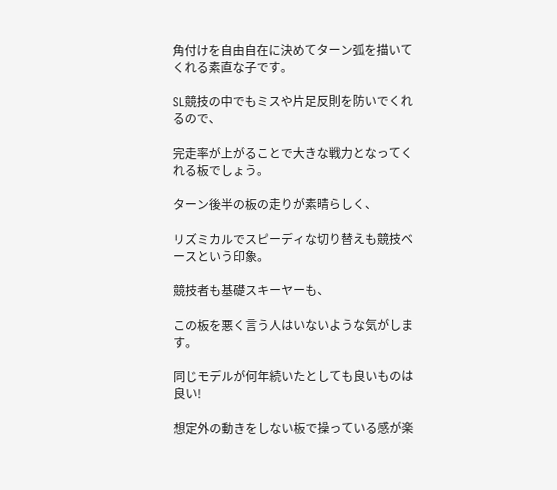角付けを自由自在に決めてターン弧を描いてくれる素直な子です。

SL競技の中でもミスや片足反則を防いでくれるので、

完走率が上がることで大きな戦力となってくれる板でしょう。

ターン後半の板の走りが素晴らしく、

リズミカルでスピーディな切り替えも競技ベースという印象。

競技者も基礎スキーヤーも、

この板を悪く言う人はいないような気がします。

同じモデルが何年続いたとしても良いものは良い!

想定外の動きをしない板で操っている感が楽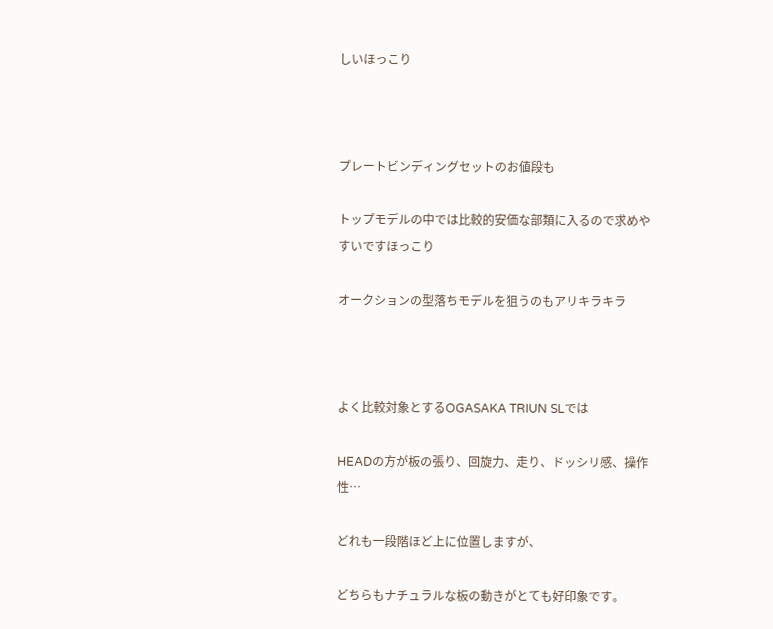しいほっこり



プレートビンディングセットのお値段も

トップモデルの中では比較的安価な部類に入るので求めやすいですほっこり

オークションの型落ちモデルを狙うのもアリキラキラ



よく比較対象とするOGASAKA TRIUN SLでは

HEADの方が板の張り、回旋力、走り、ドッシリ感、操作性…

どれも一段階ほど上に位置しますが、

どちらもナチュラルな板の動きがとても好印象です。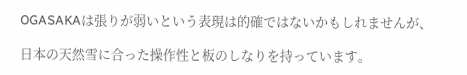OGASAKAは張りが弱いという表現は的確ではないかもしれませんが、

日本の天然雪に合った操作性と板のしなりを持っています。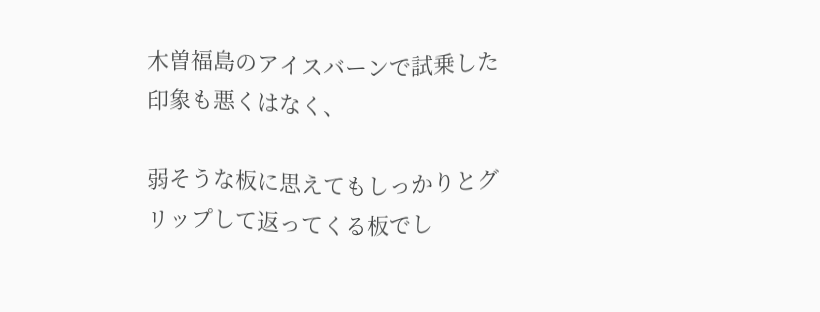木曽福島のアイスバーンで試乗した印象も悪くはなく、

弱そうな板に思えてもしっかりとグリップして返ってくる板でし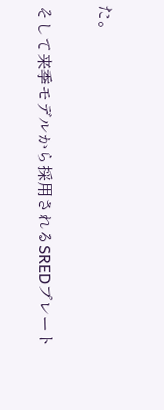た。

そして来季モデルから採用されるSREDプレート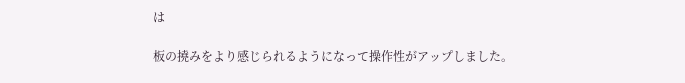は

板の撓みをより感じられるようになって操作性がアップしました。